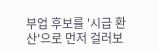부업 후보를 '시급 환산'으로 먼저 걸러보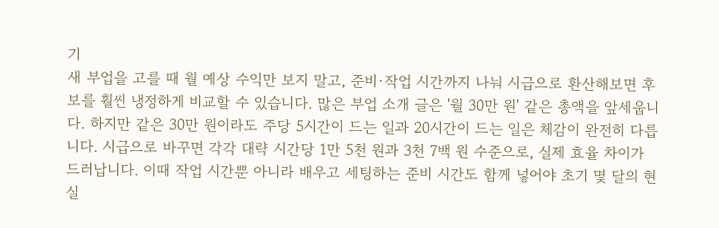기
새 부업을 고를 때 월 예상 수익만 보지 말고, 준비·작업 시간까지 나눠 시급으로 환산해보면 후보를 훨씬 냉정하게 비교할 수 있습니다. 많은 부업 소개 글은 '월 30만 원' 같은 총액을 앞세웁니다. 하지만 같은 30만 원이라도 주당 5시간이 드는 일과 20시간이 드는 일은 체감이 완전히 다릅니다. 시급으로 바꾸면 각각 대략 시간당 1만 5천 원과 3천 7백 원 수준으로, 실제 효율 차이가 드러납니다. 이때 작업 시간뿐 아니라 배우고 세팅하는 준비 시간도 함께 넣어야 초기 몇 달의 현실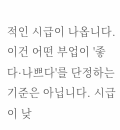적인 시급이 나옵니다. 이건 어떤 부업이 '좋다·나쁘다'를 단정하는 기준은 아닙니다. 시급이 낮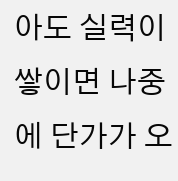아도 실력이 쌓이면 나중에 단가가 오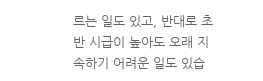르는 일도 있고, 반대로 초반 시급이 높아도 오래 지속하기 어려운 일도 있습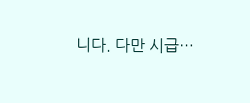니다. 다만 시급…